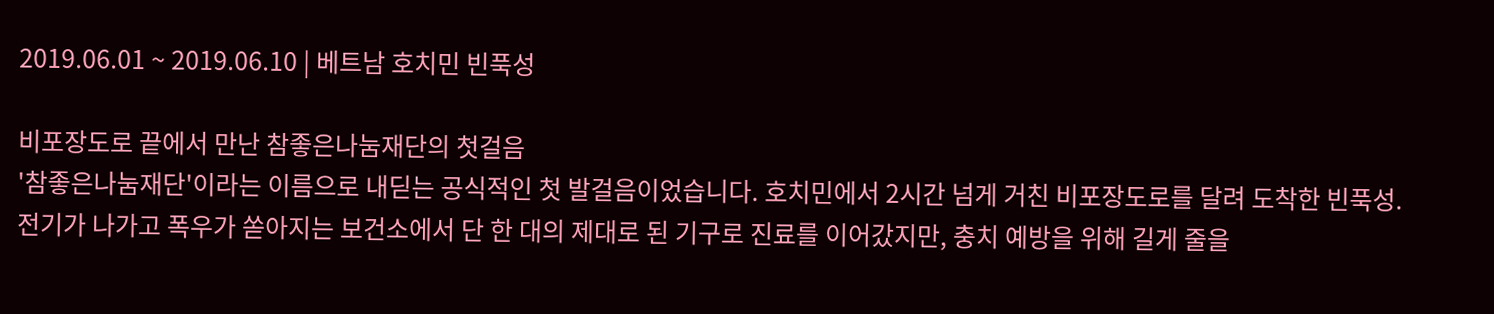2019.06.01 ~ 2019.06.10 | 베트남 호치민 빈푹성

비포장도로 끝에서 만난 참좋은나눔재단의 첫걸음
'참좋은나눔재단'이라는 이름으로 내딛는 공식적인 첫 발걸음이었습니다. 호치민에서 2시간 넘게 거친 비포장도로를 달려 도착한 빈푹성.
전기가 나가고 폭우가 쏟아지는 보건소에서 단 한 대의 제대로 된 기구로 진료를 이어갔지만, 충치 예방을 위해 길게 줄을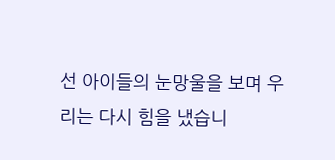선 아이들의 눈망울을 보며 우리는 다시 힘을 냈습니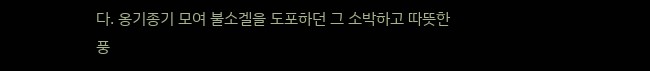다. 옹기종기 모여 불소겔을 도포하던 그 소박하고 따뜻한 풍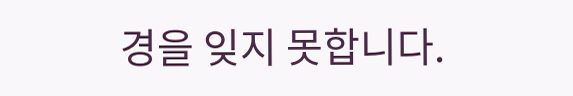경을 잊지 못합니다.